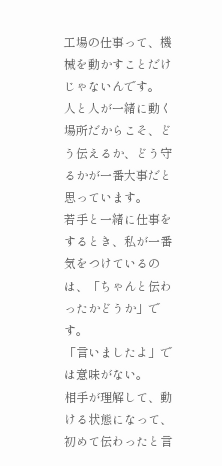工場の仕事って、機械を動かすことだけじゃないんです。
人と人が一緒に動く場所だからこそ、どう伝えるか、どう守るかが一番大事だと思っています。
若手と一緒に仕事をするとき、私が一番気をつけているのは、「ちゃんと伝わったかどうか」です。
「言いましたよ」では意味がない。
相手が理解して、動ける状態になって、初めて伝わったと言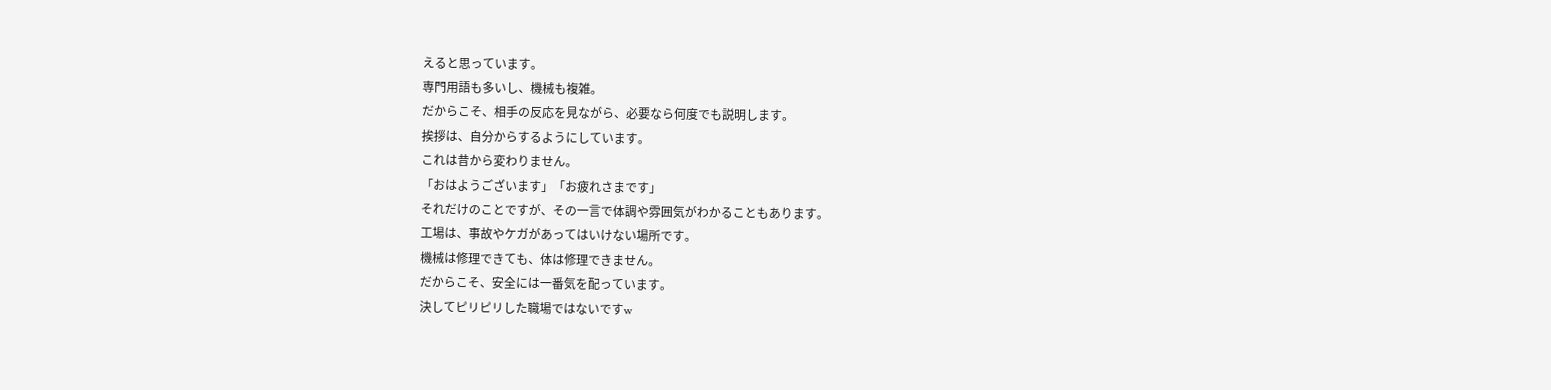えると思っています。
専門用語も多いし、機械も複雑。
だからこそ、相手の反応を見ながら、必要なら何度でも説明します。
挨拶は、自分からするようにしています。
これは昔から変わりません。
「おはようございます」「お疲れさまです」
それだけのことですが、その一言で体調や雰囲気がわかることもあります。
工場は、事故やケガがあってはいけない場所です。
機械は修理できても、体は修理できません。
だからこそ、安全には一番気を配っています。
決してピリピリした職場ではないですw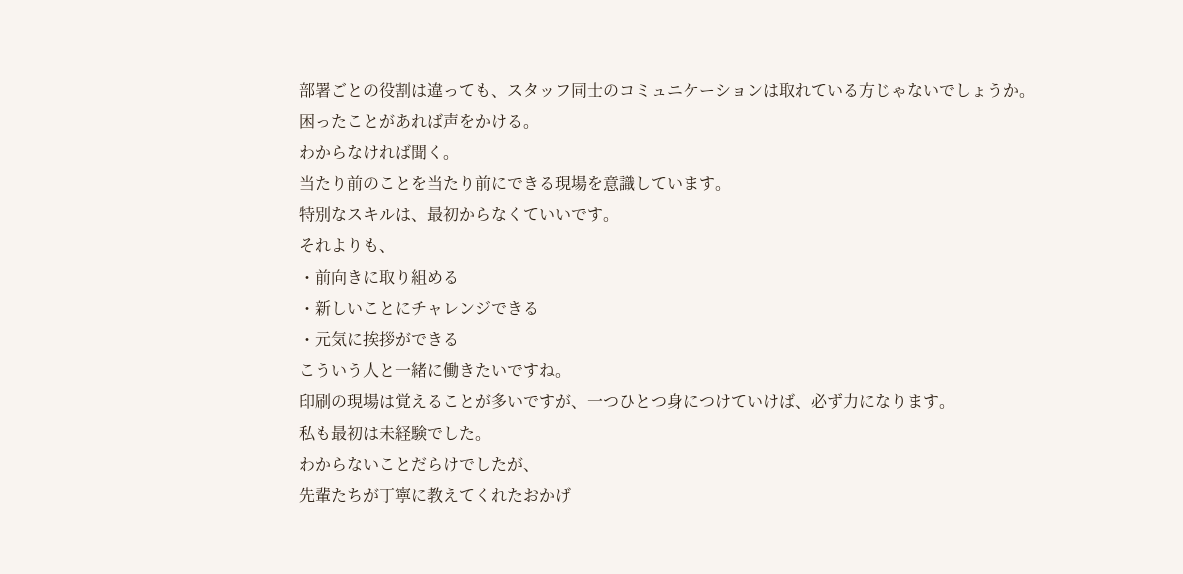部署ごとの役割は違っても、スタッフ同士のコミュニケーションは取れている方じゃないでしょうか。
困ったことがあれば声をかける。
わからなければ聞く。
当たり前のことを当たり前にできる現場を意識しています。
特別なスキルは、最初からなくていいです。
それよりも、
・前向きに取り組める
・新しいことにチャレンジできる
・元気に挨拶ができる
こういう人と一緒に働きたいですね。
印刷の現場は覚えることが多いですが、一つひとつ身につけていけば、必ず力になります。
私も最初は未経験でした。
わからないことだらけでしたが、
先輩たちが丁寧に教えてくれたおかげ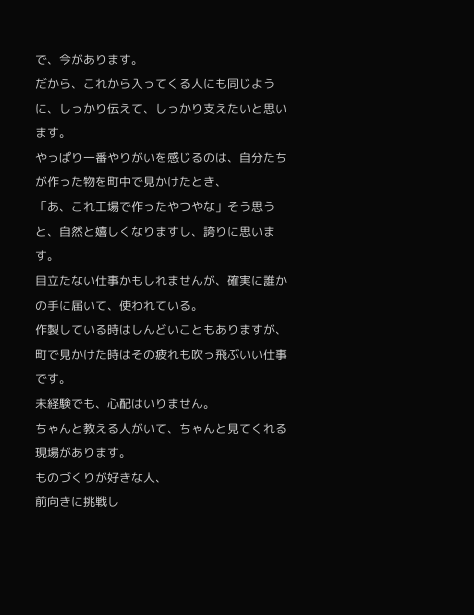で、今があります。
だから、これから入ってくる人にも同じように、しっかり伝えて、しっかり支えたいと思います。
やっぱり一番やりがいを感じるのは、自分たちが作った物を町中で見かけたとき、
「あ、これ工場で作ったやつやな」そう思うと、自然と嬉しくなりますし、誇りに思います。
目立たない仕事かもしれませんが、確実に誰かの手に届いて、使われている。
作製している時はしんどいこともありますが、町で見かけた時はその疲れも吹っ飛ぶいい仕事です。
未経験でも、心配はいりません。
ちゃんと教える人がいて、ちゃんと見てくれる現場があります。
ものづくりが好きな人、
前向きに挑戦し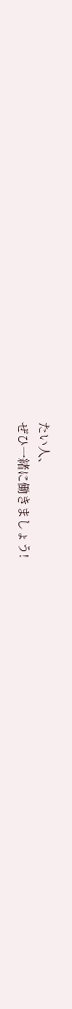たい人、
ぜひ一緒に働きましょう!